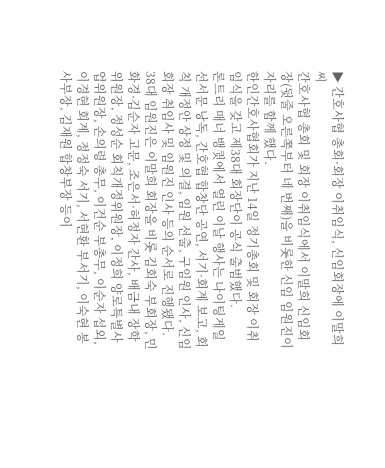▶ 간호사협 총회·회장 이취임식, 신임회장에 이말희씨
간호사협 총회 및 회장 이취임식에서 이말희 신임회장(뒷줄 오른쪽부터 네 번째)을 비롯한 신임 임원진이 자리를 함께 했다.
한인간호사협회가 지난 14일 정기총회 및 회장 이취임식을 갖고 제38대 회장단이 공식 출범했다.
론트리 매너 뱅큇에서 열린 이날 행사는 나이팅게일 선서문 낭독, 간호협 합창단 공연, 서기·회계 보고, 회칙 개정안 상정 및 의결, 임원 선출, 구임원 인사, 신임회장 취임사 및 임원진 인사 등의 순서로 진행됐다. 38대 임원진은 이말희 회장을 비롯 김회숙 부회장, 민화경·김순자 고문, 조은서·허정자 간사, 배금내 장학위원장, 정성순 회칙개정위원장, 이정희 양로특별사업위원장, 손의령 총무, 이건순 부총무, 이순자 섭외, 이경현 회계, 정정숙 서기, 서현환 부서기, 이숙현 봉사부장, 김재원 합창부장 등이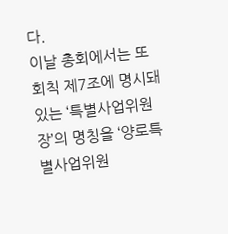다.
이날 총회에서는 또 회칙 제7조에 명시돼 있는 ‘특별사업위원장’의 명칭을 ‘양로특별사업위원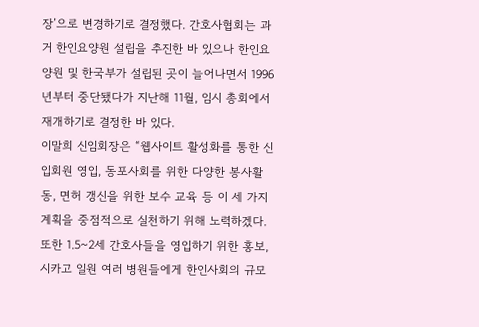장’으로 변경하기로 결정했다. 간호사협회는 과거 한인요양원 설립을 추진한 바 있으나 한인요양원 및 한국부가 설립된 곳이 늘어나면서 1996년부터 중단됐다가 지난해 11월, 임시 총회에서 재개하기로 결정한 바 있다.
이말희 신임회장은 “웹사이트 활성화를 통한 신입회원 영입, 동포사회를 위한 다양한 봉사활동, 면허 갱신을 위한 보수 교육 등 이 세 가지 계획을 중점적으로 실천하기 위해 노력하겠다. 또한 1.5~2세 간호사들을 영입하기 위한 홍보, 시카고 일원 여러 병원들에게 한인사회의 규모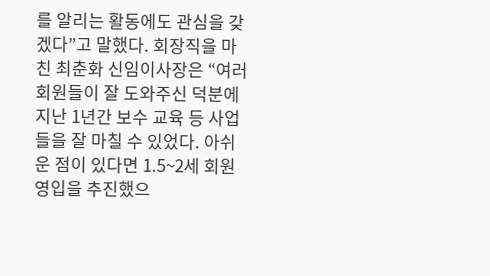를 알리는 활동에도 관심을 갖겠다”고 말했다. 회장직을 마친 최춘화 신임이사장은 “여러 회원들이 잘 도와주신 덕분에 지난 1년간 보수 교육 등 사업들을 잘 마칠 수 있었다. 아쉬운 점이 있다면 1.5~2세 회원 영입을 추진했으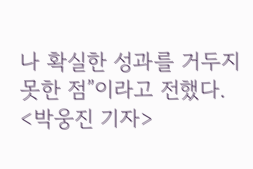나 확실한 성과를 거두지 못한 점”이라고 전했다.
<박웅진 기자>